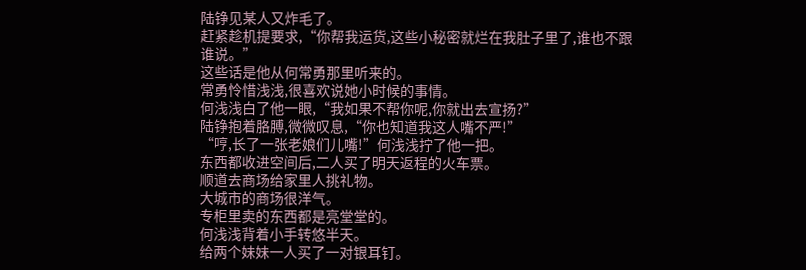陆铮见某人又炸毛了。
赶紧趁机提要求,“你帮我运货,这些小秘密就烂在我肚子里了,谁也不跟谁说。”
这些话是他从何常勇那里听来的。
常勇怜惜浅浅,很喜欢说她小时候的事情。
何浅浅白了他一眼,“我如果不帮你呢,你就出去宣扬?”
陆铮抱着胳膊,微微叹息,“你也知道我这人嘴不严!”
“哼,长了一张老娘们儿嘴!”何浅浅拧了他一把。
东西都收进空间后,二人买了明天返程的火车票。
顺道去商场给家里人挑礼物。
大城市的商场很洋气。
专柜里卖的东西都是亮堂堂的。
何浅浅背着小手转悠半天。
给两个妹妹一人买了一对银耳钉。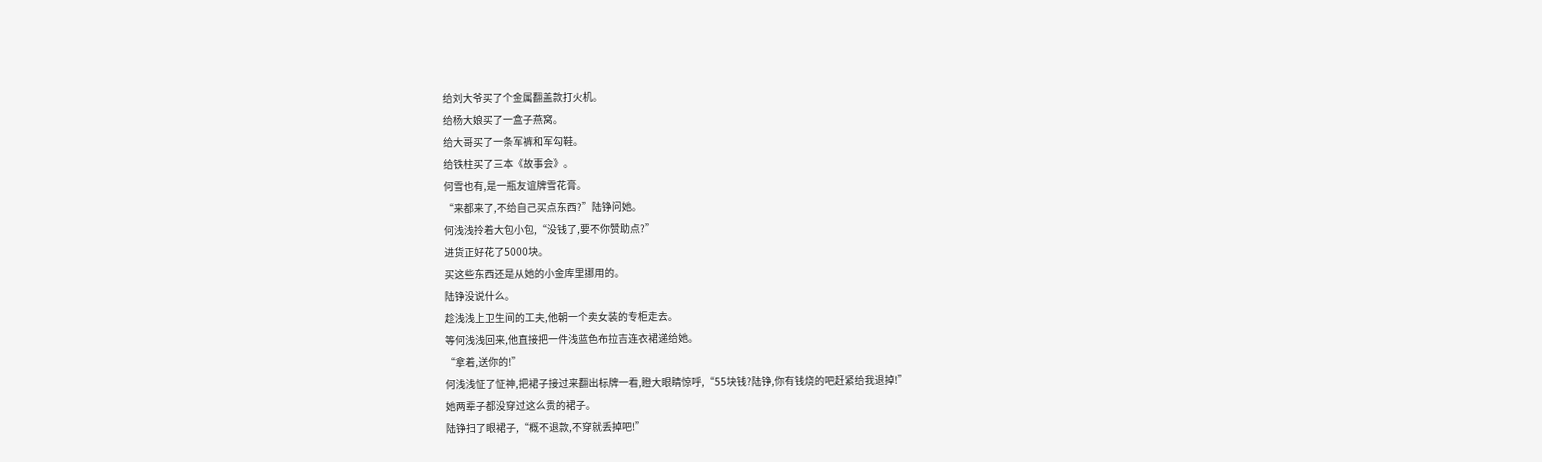给刘大爷买了个金属翻盖款打火机。
给杨大娘买了一盒子燕窝。
给大哥买了一条军裤和军勾鞋。
给铁柱买了三本《故事会》。
何雪也有,是一瓶友谊牌雪花膏。
“来都来了,不给自己买点东西?”陆铮问她。
何浅浅拎着大包小包,“没钱了,要不你赞助点?”
进货正好花了5000块。
买这些东西还是从她的小金库里挪用的。
陆铮没说什么。
趁浅浅上卫生间的工夫,他朝一个卖女装的专柜走去。
等何浅浅回来,他直接把一件浅蓝色布拉吉连衣裙递给她。
“拿着,送你的!”
何浅浅怔了怔神,把裙子接过来翻出标牌一看,瞪大眼睛惊呼,“55块钱?陆铮,你有钱烧的吧赶紧给我退掉!”
她两辈子都没穿过这么贵的裙子。
陆铮扫了眼裙子,“概不退款,不穿就丢掉吧!”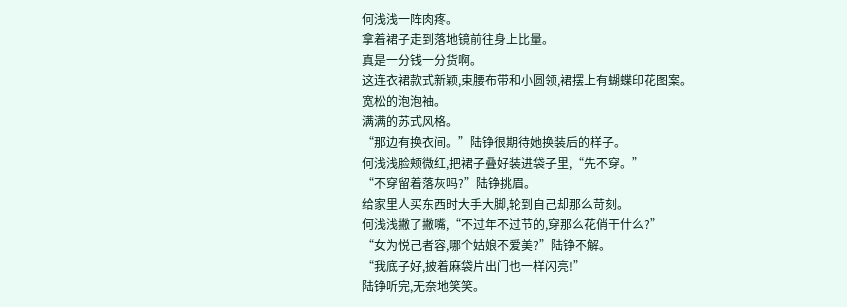何浅浅一阵肉疼。
拿着裙子走到落地镜前往身上比量。
真是一分钱一分货啊。
这连衣裙款式新颖,束腰布带和小圆领,裙摆上有蝴蝶印花图案。
宽松的泡泡袖。
满满的苏式风格。
“那边有换衣间。”陆铮很期待她换装后的样子。
何浅浅脸颊微红,把裙子叠好装进袋子里,“先不穿。”
“不穿留着落灰吗?”陆铮挑眉。
给家里人买东西时大手大脚,轮到自己却那么苛刻。
何浅浅撇了撇嘴,“不过年不过节的,穿那么花俏干什么?”
“女为悦己者容,哪个姑娘不爱美?”陆铮不解。
“我底子好,披着麻袋片出门也一样闪亮!”
陆铮听完,无奈地笑笑。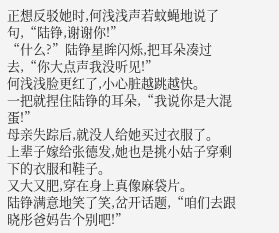正想反驳她时,何浅浅声若蚊蝇地说了句,“陆铮,谢谢你!”
“什么?”陆铮星眸闪烁,把耳朵凑过去,“你大点声我没听见!”
何浅浅脸更红了,小心脏越跳越快。
一把就捏住陆铮的耳朵,“我说你是大混蛋!”
母亲失踪后,就没人给她买过衣服了。
上辈子嫁给张德发,她也是挑小姑子穿剩下的衣服和鞋子。
又大又肥,穿在身上真像麻袋片。
陆铮满意地笑了笑,岔开话题,“咱们去跟晓彤爸妈告个别吧!”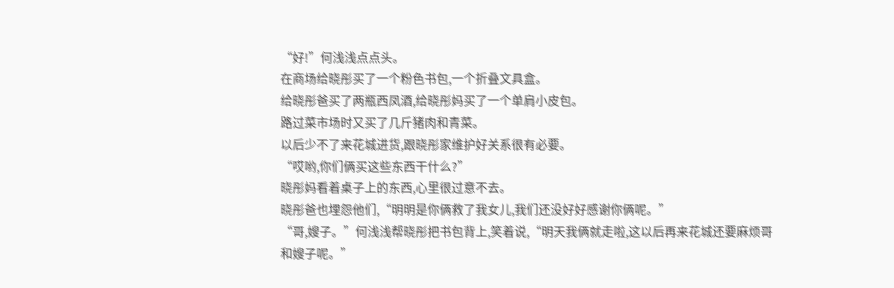“好!”何浅浅点点头。
在商场给晓彤买了一个粉色书包,一个折叠文具盒。
给晓彤爸买了两瓶西凤酒,给晓彤妈买了一个单肩小皮包。
路过菜市场时又买了几斤猪肉和青菜。
以后少不了来花城进货,跟晓彤家维护好关系很有必要。
“哎哟,你们俩买这些东西干什么?”
晓彤妈看着桌子上的东西,心里很过意不去。
晓彤爸也埋怨他们,“明明是你俩救了我女儿,我们还没好好感谢你俩呢。”
“哥,嫂子。”何浅浅帮晓彤把书包背上,笑着说,“明天我俩就走啦,这以后再来花城还要麻烦哥和嫂子呢。”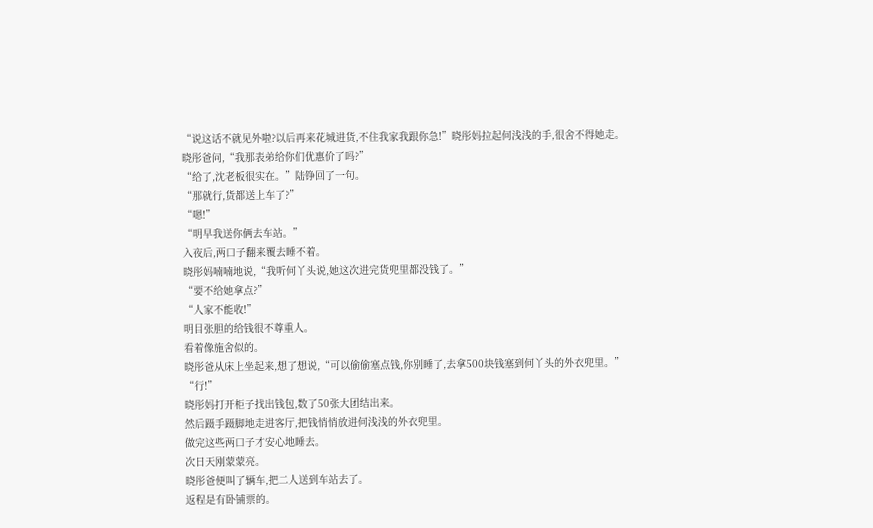“说这话不就见外啦?以后再来花城进货,不住我家我跟你急!”晓彤妈拉起何浅浅的手,很舍不得她走。
晓彤爸问,“我那表弟给你们优惠价了吗?”
“给了,沈老板很实在。”陆铮回了一句。
“那就行,货都送上车了?”
“嗯!”
“明早我送你俩去车站。”
入夜后,两口子翻来覆去睡不着。
晓彤妈喃喃地说,“我听何丫头说,她这次进完货兜里都没钱了。”
“要不给她拿点?”
“人家不能收!”
明目张胆的给钱很不尊重人。
看着像施舍似的。
晓彤爸从床上坐起来,想了想说,“可以偷偷塞点钱,你别睡了,去拿500块钱塞到何丫头的外衣兜里。”
“行!”
晓彤妈打开柜子找出钱包,数了50张大团结出来。
然后蹑手蹑脚地走进客厅,把钱悄悄放进何浅浅的外衣兜里。
做完这些两口子才安心地睡去。
次日天刚蒙蒙亮。
晓彤爸便叫了辆车,把二人送到车站去了。
返程是有卧铺票的。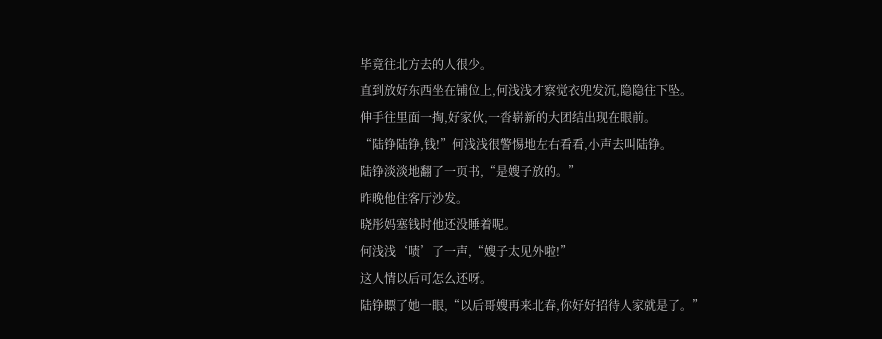毕竟往北方去的人很少。
直到放好东西坐在铺位上,何浅浅才察觉衣兜发沉,隐隐往下坠。
伸手往里面一掏,好家伙,一沓崭新的大团结出现在眼前。
“陆铮陆铮,钱!”何浅浅很警惕地左右看看,小声去叫陆铮。
陆铮淡淡地翻了一页书,“是嫂子放的。”
昨晚他住客厅沙发。
晓彤妈塞钱时他还没睡着呢。
何浅浅‘啧’了一声,“嫂子太见外啦!”
这人情以后可怎么还呀。
陆铮瞟了她一眼,“以后哥嫂再来北春,你好好招待人家就是了。”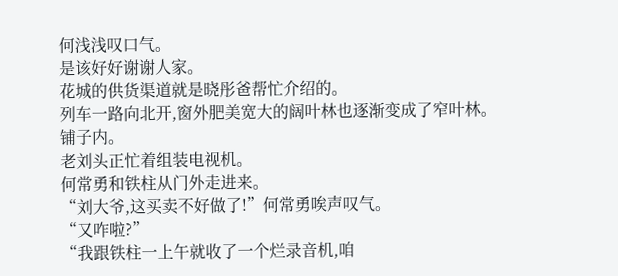何浅浅叹口气。
是该好好谢谢人家。
花城的供货渠道就是晓彤爸帮忙介绍的。
列车一路向北开,窗外肥美宽大的阔叶林也逐渐变成了窄叶林。
铺子内。
老刘头正忙着组装电视机。
何常勇和铁柱从门外走进来。
“刘大爷,这买卖不好做了!”何常勇唉声叹气。
“又咋啦?”
“我跟铁柱一上午就收了一个烂录音机,咱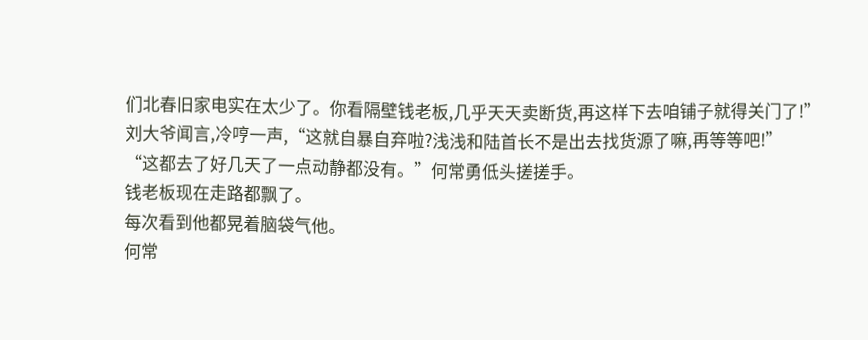们北春旧家电实在太少了。你看隔壁钱老板,几乎天天卖断货,再这样下去咱铺子就得关门了!”
刘大爷闻言,冷哼一声,“这就自暴自弃啦?浅浅和陆首长不是出去找货源了嘛,再等等吧!”
“这都去了好几天了一点动静都没有。”何常勇低头搓搓手。
钱老板现在走路都飘了。
每次看到他都晃着脑袋气他。
何常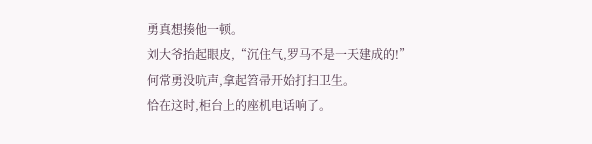勇真想揍他一顿。
刘大爷抬起眼皮,“沉住气,罗马不是一天建成的!”
何常勇没吭声,拿起笤帚开始打扫卫生。
恰在这时,柜台上的座机电话响了。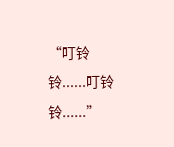“叮铃铃......叮铃铃......”